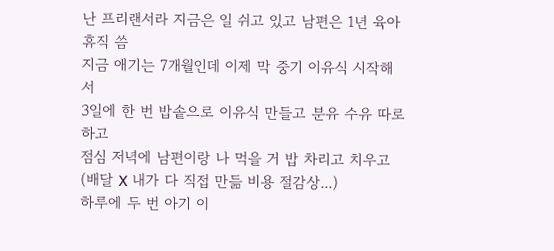난 프리랜서라 지금은 일 쉬고 있고 남편은 1년 육아휴직 씀
지금 애기는 7개월인데 이제 막 중기 이유식 시작해서
3일에 한 번 밥솥으로 이유식 만들고 분유 수유 따로 하고
점심 저녁에 남편이랑 나 먹을 거 밥 차리고 치우고(배달 X 내가 다 직접 만듦 비용 절감상...)
하루에 두 번 아기 이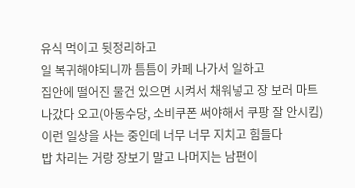유식 먹이고 뒷정리하고
일 복귀해야되니까 틈틈이 카페 나가서 일하고
집안에 떨어진 물건 있으면 시켜서 채워넣고 장 보러 마트 나갔다 오고(아동수당, 소비쿠폰 써야해서 쿠팡 잘 안시킴)
이런 일상을 사는 중인데 너무 너무 지치고 힘들다
밥 차리는 거랑 장보기 말고 나머지는 남편이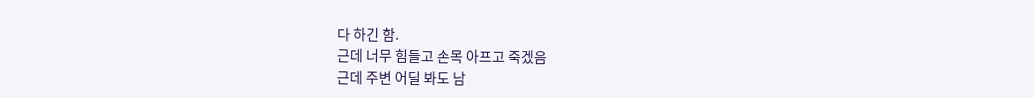다 하긴 함.
근데 너무 힘들고 손목 아프고 죽겠음
근데 주변 어딜 봐도 남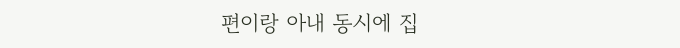편이랑 아내 동시에 집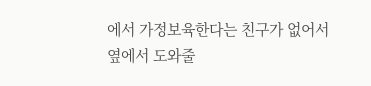에서 가정보육한다는 친구가 없어서
옆에서 도와줄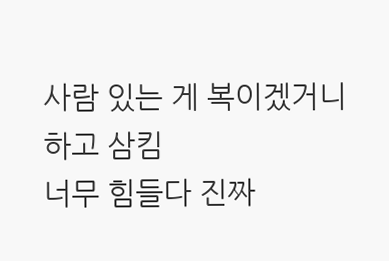사람 있는 게 복이겠거니 하고 삼킴
너무 힘들다 진짜